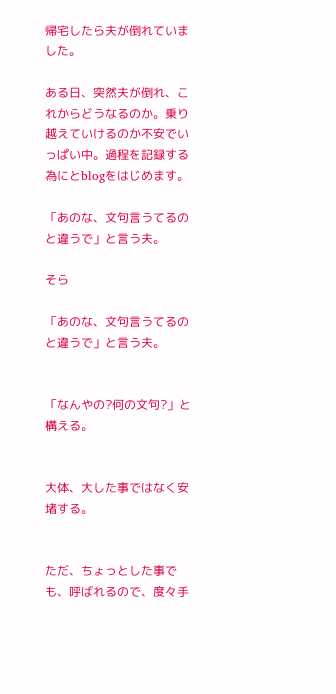帰宅したら夫が倒れていました。

ある日、突然夫が倒れ、これからどうなるのか。乗り越えていけるのか不安でいっぱい中。過程を記録する為にとblogをはじめます。

「あのな、文句言うてるのと違うで」と言う夫。

そら

「あのな、文句言うてるのと違うで」と言う夫。


「なんやの?何の文句?」と構える。


大体、大した事ではなく安堵する。


ただ、ちょっとした事でも、呼ばれるので、度々手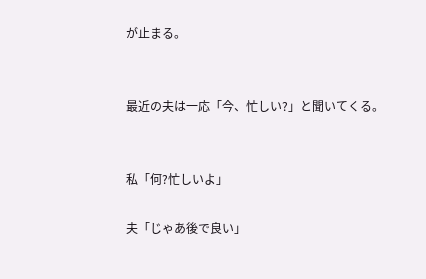が止まる。


最近の夫は一応「今、忙しい?」と聞いてくる。


私「何?忙しいよ」

夫「じゃあ後で良い」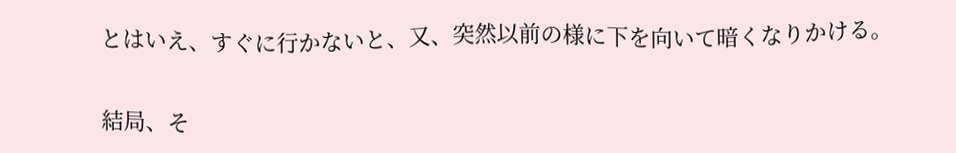とはいえ、すぐに行かないと、又、突然以前の様に下を向いて暗くなりかける。


結局、そ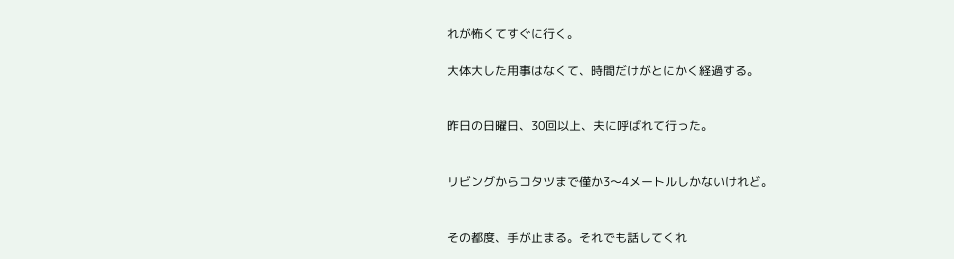れが怖くてすぐに行く。

大体大した用事はなくて、時間だけがとにかく経過する。


昨日の日曜日、30回以上、夫に呼ばれて行った。


リビングからコタツまで僅か3〜4メートルしかないけれど。


その都度、手が止まる。それでも話してくれ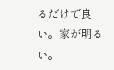るだけで良い。家が明るい。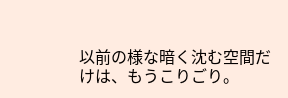以前の様な暗く沈む空間だけは、もうこりごり。